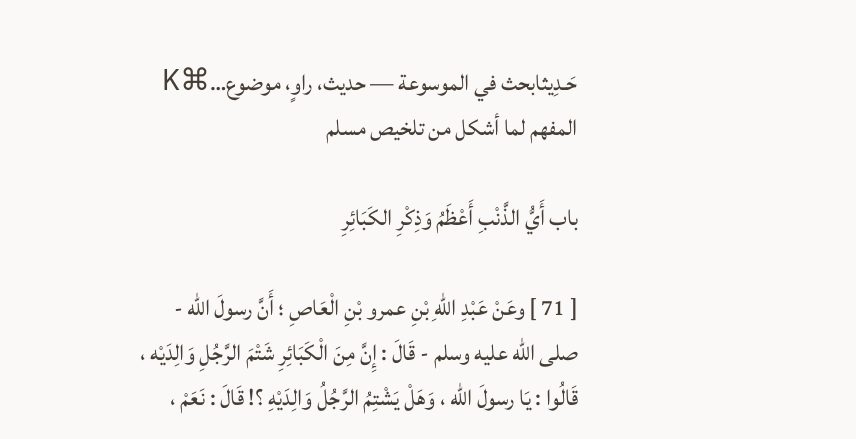حَـدِيثابحث في الموسوعة — حديث، راوٍ، موضوع…⌘K
المفهم لما أشكل من تلخيص مسلم

باب أَيُّ الذَّنْبِ أَعْظَمُ وَذِكْرِ الكَبَائِرِ

[ 71 ] وعَنْ عَبْدِ اللهِ بْنِ عمرو بْنِ الْعَاصِ ؛ أَنَّ رسولَ الله - صلى الله عليه وسلم - قَالَ : إِنَّ مِنَ الْكَبَائِرِ شَتْمَ الرَّجُلِ وَالِدَيْه ، قَالُوا : يَا رسولَ الله ، وَهَلْ يَشْتِمُ الرَّجُلُ وَالِدَيْهِ ؟! قَالَ : نَعَمْ ،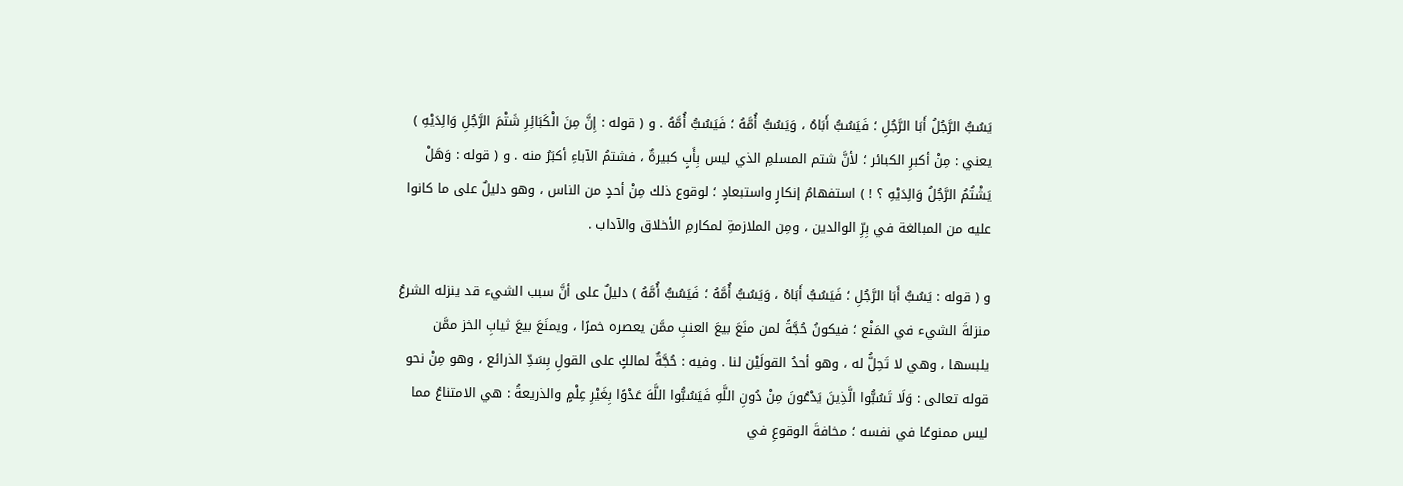يَسُبُّ الرَّجُلُ أَبَا الرَّجُلِ ؛ فَيَسُبُّ أَبَاهُ ، وَيَسُبُّ أُمَّهُ ؛ فَيَسُبُّ أُمَّهُ . و ( قوله : إِنَّ مِنَ الْكَبَائِرِ شَتْمَ الرَّجُلِ وَالِدَيْهِ ) يعني : مِنْ أكبرِ الكبائر ؛ لأنَّ شتم المسلمِ الذي ليس بِأَبٍ كبيرةٌ ، فشتمُ الآباءِ أكبَرُ منه . و ( قوله : وَهَلْ يَشْتُمُ الرَّجُلُ وَالِدَيْهِ ؟ ! ) استفهامُ إنكارٍ واستبعادٍ ؛ لوقوع ذلك مِنْ أحدٍ من الناس ، وهو دليلٌ على ما كانوا عليه من المبالغة في بِرِّ الوالدين ، ومِن الملازمةِ لمكارمِ الأخلاق والآداب .

و ( قوله : يَسُبُّ أَبَا الرَّجُلِ ؛ فَيَسُبُّ أَبَاهُ ، وَيَسُبُّ أُمَّهُ ؛ فَيَسُبُّ أُمَّهُ ) دليلٌ على أنَّ سبب الشيء قد ينزله الشرعُ منزلةَ الشيء في المَنْع ؛ فيكونُ حُجَّةً لمن منَعَ بيعَ العنبِ ممَّن يعصره خمرًا ، ويمنَعَ بيعَ ثيابِ الخز ممَّن يلبسها ، وهي لا تَحِلُّ له ، وهو أحدُ القولَيْن لنا . وفيه : حُجَّةٌ لمالكٍ على القولِ بِسَدِّ الذرائع ، وهو مِنْ نحو قوله تعالى : وَلَا تَسُبُّوا الَّذِينَ يَدْعُونَ مِنْ دُونِ اللَّهِ فَيَسُبُّوا اللَّهَ عَدْوًا بِغَيْرِ عِلْمٍ والذريعةُ : هي الامتناعُ مما ليس ممنوعًا في نفسه ؛ مخافةَ الوقوعِ في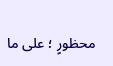محظورٍ ؛ على ما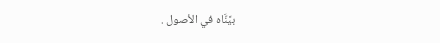بيَّنَّاه في الأصول .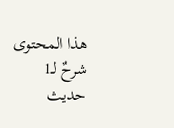هذا المحتوى شرحٌ لـ1 حديث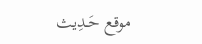موقع حَـدِيث